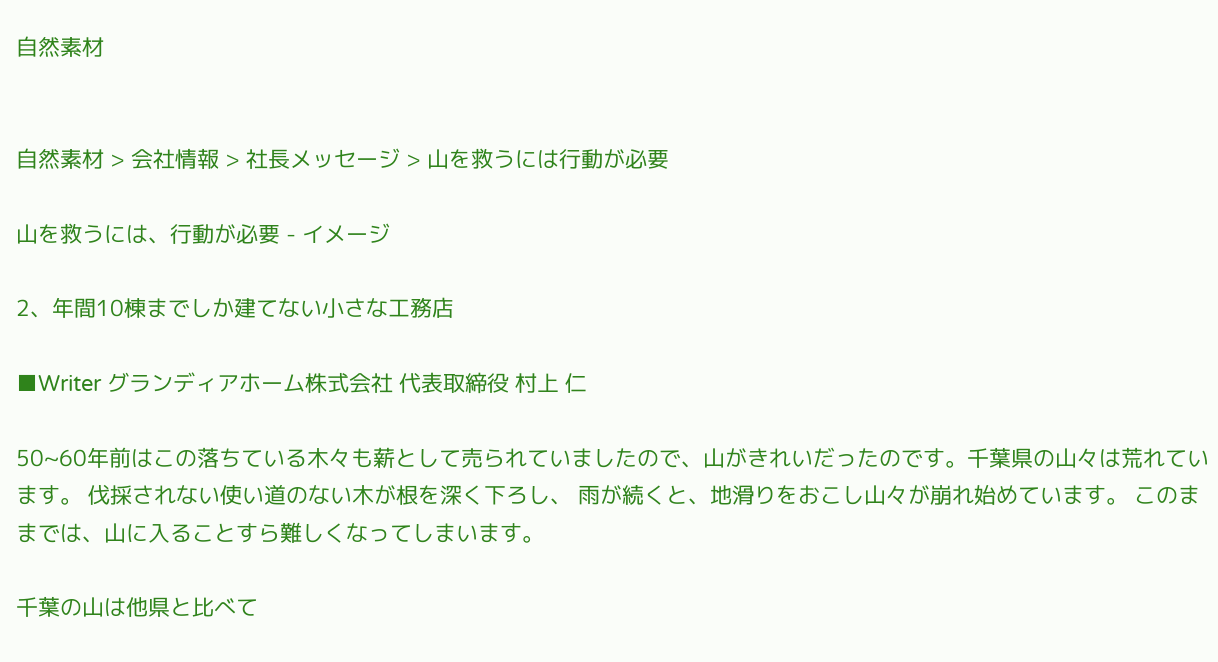自然素材


自然素材 > 会社情報 > 社長メッセージ > 山を救うには行動が必要

山を救うには、行動が必要 - イメージ

2、年間10棟までしか建てない小さな工務店

■Writer グランディアホーム株式会社 代表取締役 村上 仁

50~60年前はこの落ちている木々も薪として売られていましたので、山がきれいだったのです。千葉県の山々は荒れています。 伐採されない使い道のない木が根を深く下ろし、 雨が続くと、地滑りをおこし山々が崩れ始めています。 このままでは、山に入ることすら難しくなってしまいます。

千葉の山は他県と比べて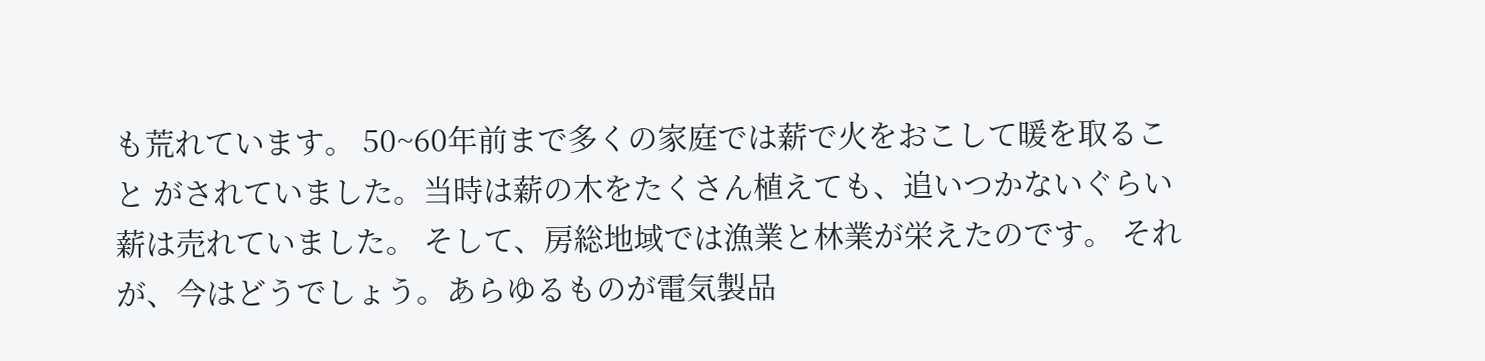も荒れています。 50~60年前まで多くの家庭では薪で火をおこして暖を取ること がされていました。当時は薪の木をたくさん植えても、追いつかないぐらい薪は売れていました。 そして、房総地域では漁業と林業が栄えたのです。 それが、今はどうでしょう。あらゆるものが電気製品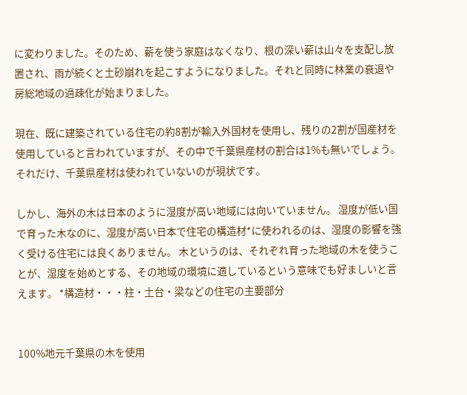に変わりました。そのため、薪を使う家庭はなくなり、根の深い薪は山々を支配し放置され、雨が続くと土砂崩れを起こすようになりました。それと同時に林業の衰退や房総地域の過疎化が始まりました。

現在、既に建築されている住宅の約8割が輸入外国材を使用し、残りの2割が国産材を使用していると言われていますが、その中で千葉県産材の割合は1%も無いでしょう。 それだけ、千葉県産材は使われていないのが現状です。

しかし、海外の木は日本のように湿度が高い地域には向いていません。 湿度が低い国で育った木なのに、湿度が高い日本で住宅の構造材*に使われるのは、湿度の影響を強く受ける住宅には良くありません。 木というのは、それぞれ育った地域の木を使うことが、湿度を始めとする、その地域の環境に適しているという意味でも好ましいと言えます。 *構造材・・・柱・土台・梁などの住宅の主要部分


100%地元千葉県の木を使用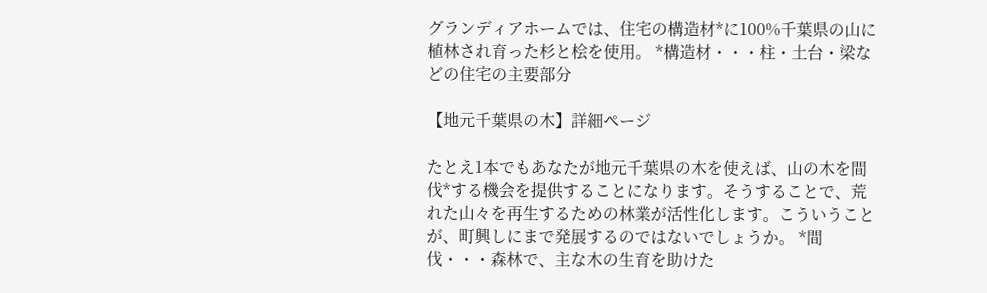グランディアホームでは、住宅の構造材*に100%千葉県の山に植林され育った杉と桧を使用。 *構造材・・・柱・土台・梁などの住宅の主要部分

【地元千葉県の木】詳細ページ

たとえ1本でもあなたが地元千葉県の木を使えば、山の木を間伐*する機会を提供することになります。そうすることで、荒れた山々を再生するための林業が活性化します。こういうことが、町興しにまで発展するのではないでしょうか。 *間伐・・・森林で、主な木の生育を助けた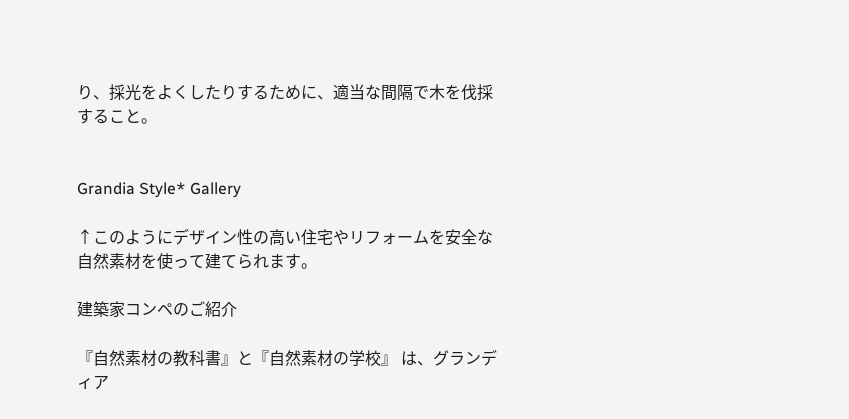り、採光をよくしたりするために、適当な間隔で木を伐採すること。


Grandia Style* Gallery

↑このようにデザイン性の高い住宅やリフォームを安全な自然素材を使って建てられます。

建築家コンペのご紹介

『自然素材の教科書』と『自然素材の学校』 は、グランディア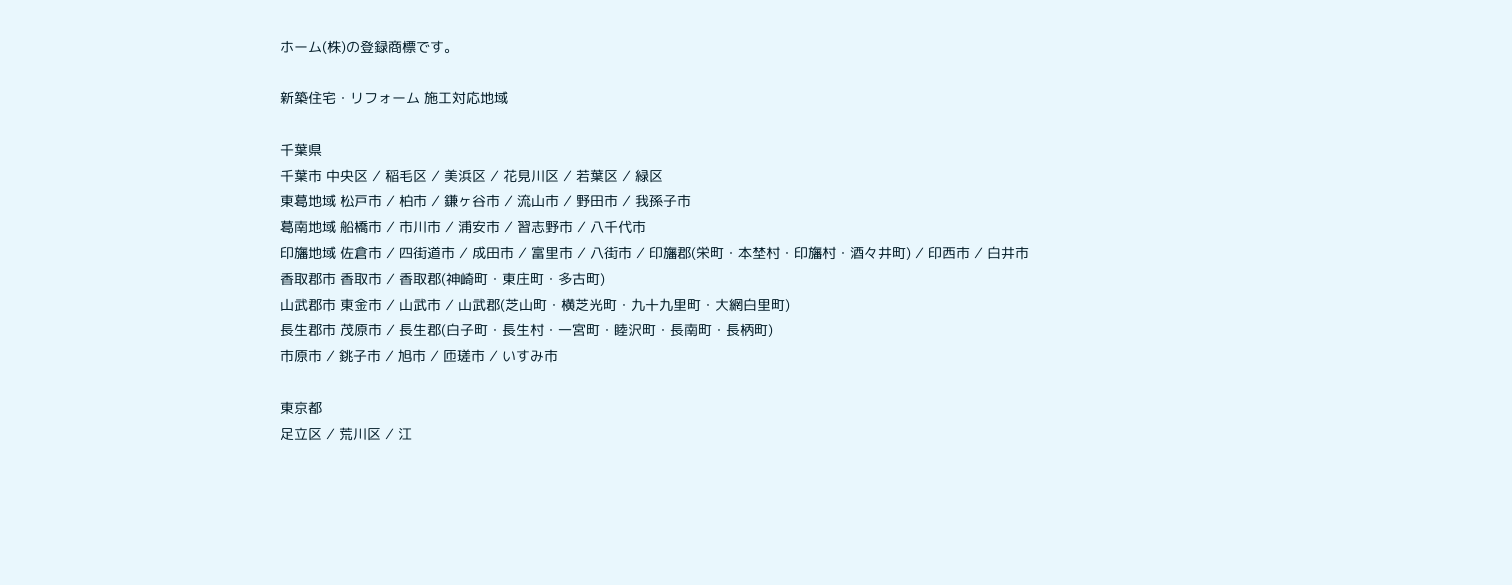ホーム(株)の登録商標です。

新築住宅・リフォーム 施工対応地域

千葉県
千葉市 中央区 ⁄ 稲毛区 ⁄ 美浜区 ⁄ 花見川区 ⁄ 若葉区 ⁄ 緑区
東葛地域 松戸市 ⁄ 柏市 ⁄ 鎌ヶ谷市 ⁄ 流山市 ⁄ 野田市 ⁄ 我孫子市
葛南地域 船橋市 ⁄ 市川市 ⁄ 浦安市 ⁄ 習志野市 ⁄ 八千代市
印旛地域 佐倉市 ⁄ 四街道市 ⁄ 成田市 ⁄ 富里市 ⁄ 八街市 ⁄ 印旛郡(栄町・本埜村・印旛村・酒々井町) ⁄ 印西市 ⁄ 白井市
香取郡市 香取市 ⁄ 香取郡(神崎町・東庄町・多古町)
山武郡市 東金市 ⁄ 山武市 ⁄ 山武郡(芝山町・横芝光町・九十九里町・大網白里町)
長生郡市 茂原市 ⁄ 長生郡(白子町・長生村・一宮町・睦沢町・長南町・長柄町)
市原市 ⁄ 銚子市 ⁄ 旭市 ⁄ 匝瑳市 ⁄ いすみ市

東京都
足立区 ⁄ 荒川区 ⁄ 江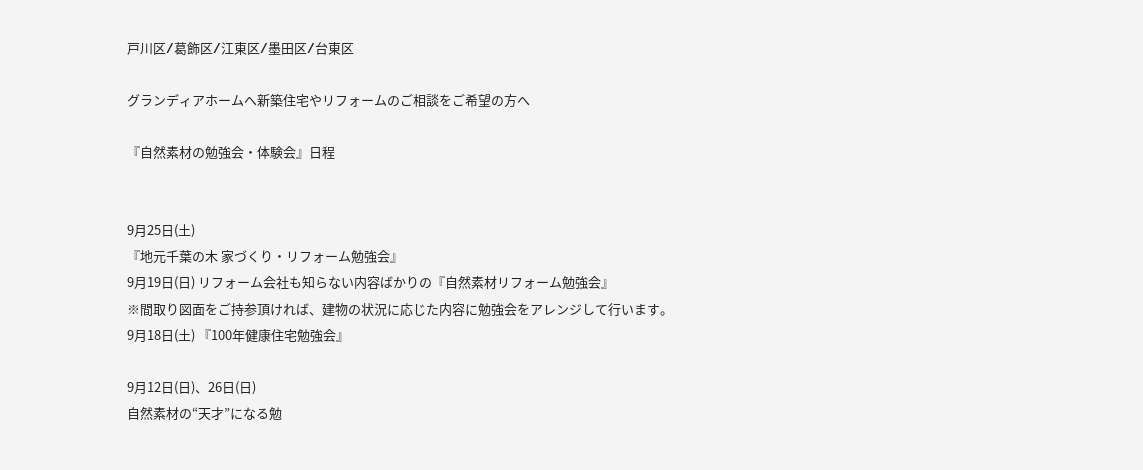戸川区 ⁄ 葛飾区 ⁄ 江東区 ⁄ 墨田区 ⁄ 台東区

グランディアホームへ新築住宅やリフォームのご相談をご希望の方へ

『自然素材の勉強会・体験会』日程


9月25日(土)
『地元千葉の木 家づくり・リフォーム勉強会』
9月19日(日) リフォーム会社も知らない内容ばかりの『自然素材リフォーム勉強会』
※間取り図面をご持参頂ければ、建物の状況に応じた内容に勉強会をアレンジして行います。
9月18日(土) 『100年健康住宅勉強会』

9月12日(日)、26日(日)
自然素材の“天才”になる勉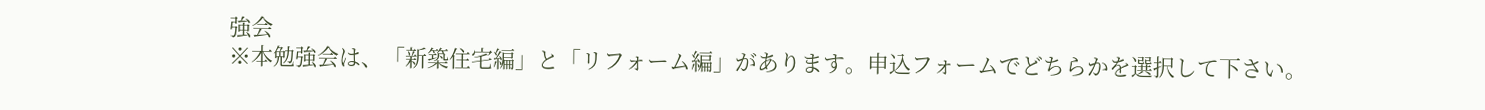強会
※本勉強会は、「新築住宅編」と「リフォーム編」があります。申込フォームでどちらかを選択して下さい。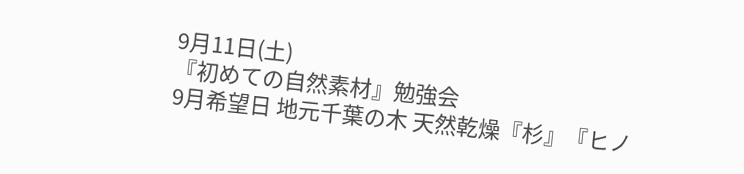9月11日(土)
『初めての自然素材』勉強会
9月希望日 地元千葉の木 天然乾燥『杉』『ヒノ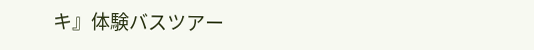キ』体験バスツアー